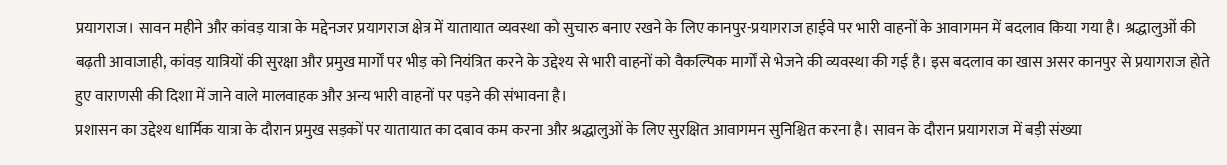प्रयागराज। सावन महीने और कांवड़ यात्रा के मद्देनजर प्रयागराज क्षेत्र में यातायात व्यवस्था को सुचारु बनाए रखने के लिए कानपुर-प्रयागराज हाईवे पर भारी वाहनों के आवागमन में बदलाव किया गया है। श्रद्धालुओं की बढ़ती आवाजाही, कांवड़ यात्रियों की सुरक्षा और प्रमुख मार्गों पर भीड़ को नियंत्रित करने के उद्देश्य से भारी वाहनों को वैकल्पिक मार्गों से भेजने की व्यवस्था की गई है। इस बदलाव का खास असर कानपुर से प्रयागराज होते हुए वाराणसी की दिशा में जाने वाले मालवाहक और अन्य भारी वाहनों पर पड़ने की संभावना है।
प्रशासन का उद्देश्य धार्मिक यात्रा के दौरान प्रमुख सड़कों पर यातायात का दबाव कम करना और श्रद्धालुओं के लिए सुरक्षित आवागमन सुनिश्चित करना है। सावन के दौरान प्रयागराज में बड़ी संख्या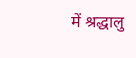में श्रद्धालु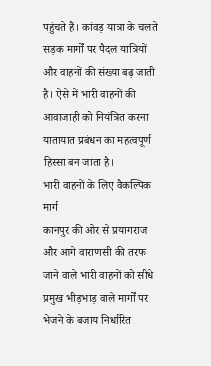पहुंचते हैं। कांवड़ यात्रा के चलते सड़क मार्गों पर पैदल यात्रियों और वाहनों की संख्या बढ़ जाती है। ऐसे में भारी वाहनों की आवाजाही को नियंत्रित करना यातायात प्रबंधन का महत्वपूर्ण हिस्सा बन जाता है।
भारी वाहनों के लिए वैकल्पिक मार्ग
कानपुर की ओर से प्रयागराज और आगे वाराणसी की तरफ जाने वाले भारी वाहनों को सीधे प्रमुख भीड़भाड़ वाले मार्गों पर भेजने के बजाय निर्धारित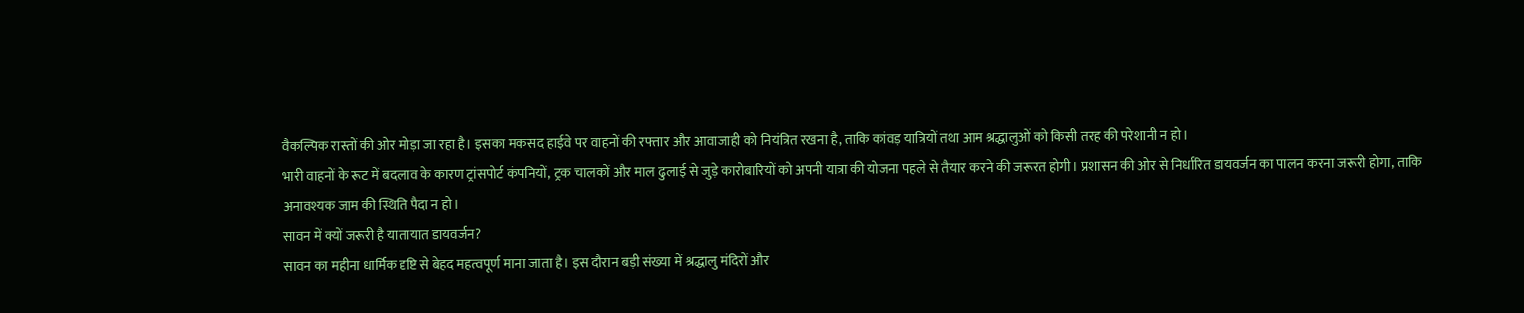वैकल्पिक रास्तों की ओर मोड़ा जा रहा है। इसका मकसद हाईवे पर वाहनों की रफ्तार और आवाजाही को नियंत्रित रखना है, ताकि कांवड़ यात्रियों तथा आम श्रद्धालुओं को किसी तरह की परेशानी न हो।
भारी वाहनों के रूट में बदलाव के कारण ट्रांसपोर्ट कंपनियों, ट्रक चालकों और माल ढुलाई से जुड़े कारोबारियों को अपनी यात्रा की योजना पहले से तैयार करने की जरूरत होगी। प्रशासन की ओर से निर्धारित डायवर्जन का पालन करना जरूरी होगा, ताकि अनावश्यक जाम की स्थिति पैदा न हो।
सावन में क्यों जरूरी है यातायात डायवर्जन?
सावन का महीना धार्मिक दृष्टि से बेहद महत्वपूर्ण माना जाता है। इस दौरान बड़ी संख्या में श्रद्धालु मंदिरों और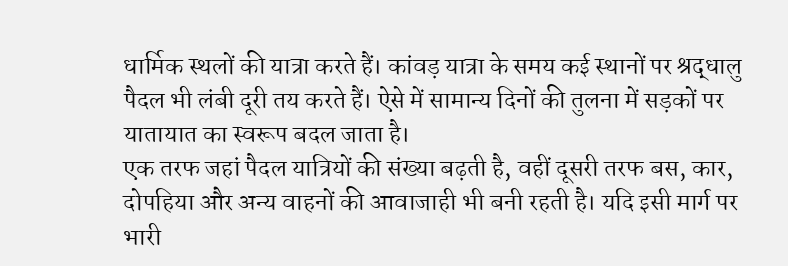धार्मिक स्थलों की यात्रा करते हैं। कांवड़ यात्रा के समय कई स्थानों पर श्रद्धालु पैदल भी लंबी दूरी तय करते हैं। ऐसे में सामान्य दिनों की तुलना में सड़कों पर यातायात का स्वरूप बदल जाता है।
एक तरफ जहां पैदल यात्रियों की संख्या बढ़ती है, वहीं दूसरी तरफ बस, कार, दोपहिया और अन्य वाहनों की आवाजाही भी बनी रहती है। यदि इसी मार्ग पर भारी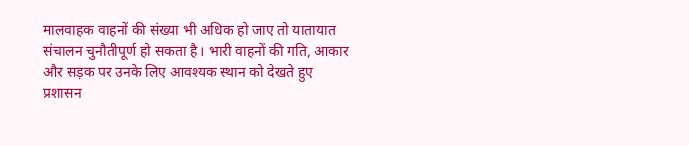मालवाहक वाहनों की संख्या भी अधिक हो जाए तो यातायात संचालन चुनौतीपूर्ण हो सकता है। भारी वाहनों की गति, आकार और सड़क पर उनके लिए आवश्यक स्थान को देखते हुए प्रशासन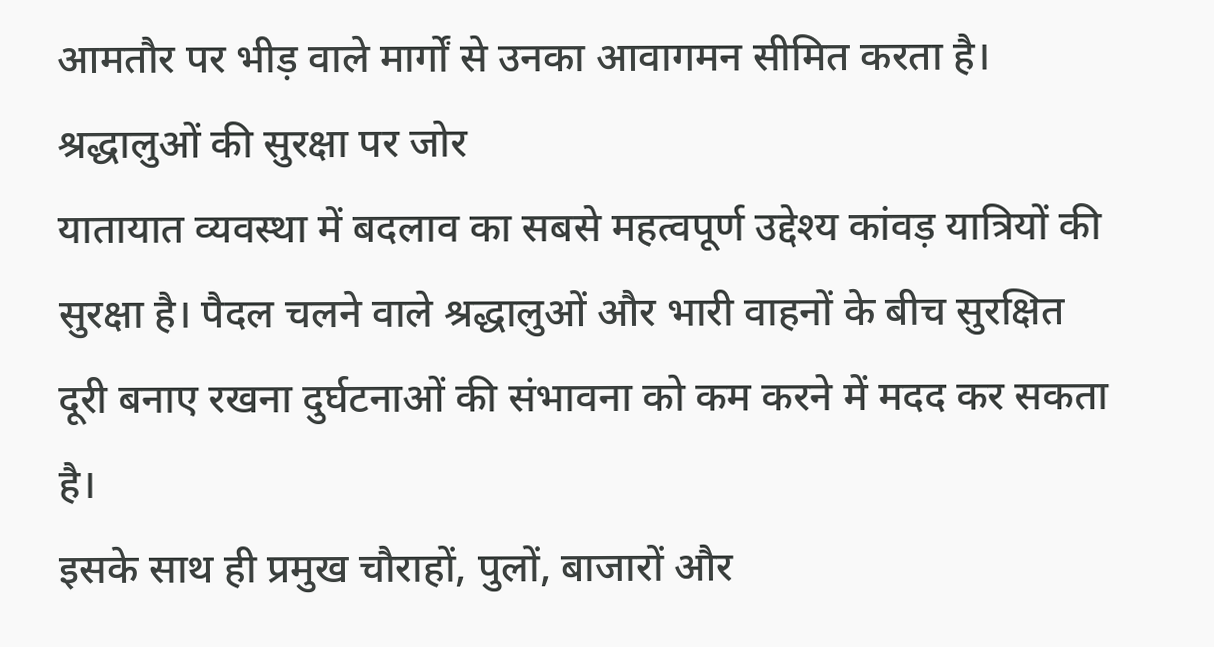आमतौर पर भीड़ वाले मार्गों से उनका आवागमन सीमित करता है।
श्रद्धालुओं की सुरक्षा पर जोर
यातायात व्यवस्था में बदलाव का सबसे महत्वपूर्ण उद्देश्य कांवड़ यात्रियों की सुरक्षा है। पैदल चलने वाले श्रद्धालुओं और भारी वाहनों के बीच सुरक्षित दूरी बनाए रखना दुर्घटनाओं की संभावना को कम करने में मदद कर सकता है।
इसके साथ ही प्रमुख चौराहों, पुलों, बाजारों और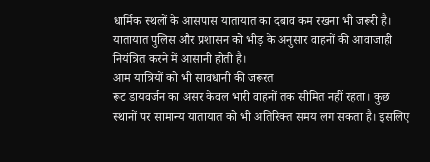धार्मिक स्थलों के आसपास यातायात का दबाव कम रखना भी जरूरी है। यातायात पुलिस और प्रशासन को भीड़ के अनुसार वाहनों की आवाजाही नियंत्रित करने में आसानी होती है।
आम यात्रियों को भी सावधानी की जरूरत
रूट डायवर्जन का असर केवल भारी वाहनों तक सीमित नहीं रहता। कुछ स्थानों पर सामान्य यातायात को भी अतिरिक्त समय लग सकता है। इसलिए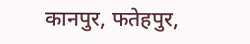कानपुर, फतेहपुर,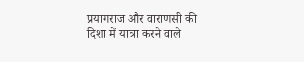प्रयागराज और वाराणसी की दिशा में यात्रा करने वाले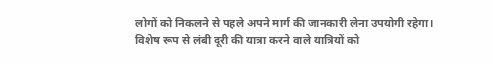लोगों को निकलने से पहले अपने मार्ग की जानकारी लेना उपयोगी रहेगा।
विशेष रूप से लंबी दूरी की यात्रा करने वाले यात्रियों को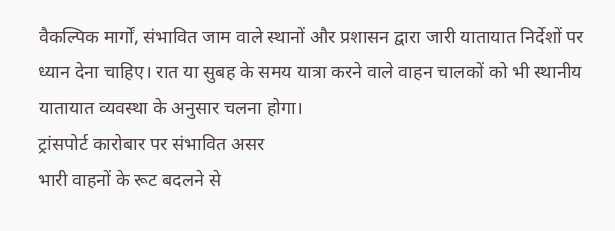वैकल्पिक मार्गों, संभावित जाम वाले स्थानों और प्रशासन द्वारा जारी यातायात निर्देशों पर ध्यान देना चाहिए। रात या सुबह के समय यात्रा करने वाले वाहन चालकों को भी स्थानीय यातायात व्यवस्था के अनुसार चलना होगा।
ट्रांसपोर्ट कारोबार पर संभावित असर
भारी वाहनों के रूट बदलने से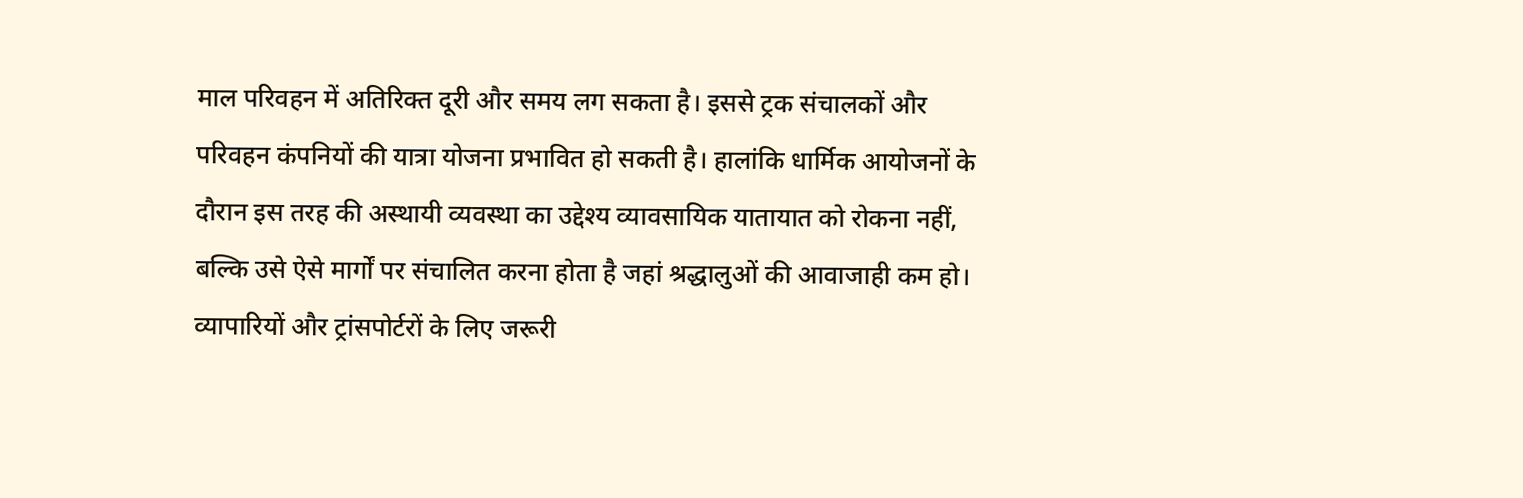माल परिवहन में अतिरिक्त दूरी और समय लग सकता है। इससे ट्रक संचालकों और परिवहन कंपनियों की यात्रा योजना प्रभावित हो सकती है। हालांकि धार्मिक आयोजनों के दौरान इस तरह की अस्थायी व्यवस्था का उद्देश्य व्यावसायिक यातायात को रोकना नहीं, बल्कि उसे ऐसे मार्गों पर संचालित करना होता है जहां श्रद्धालुओं की आवाजाही कम हो।
व्यापारियों और ट्रांसपोर्टरों के लिए जरूरी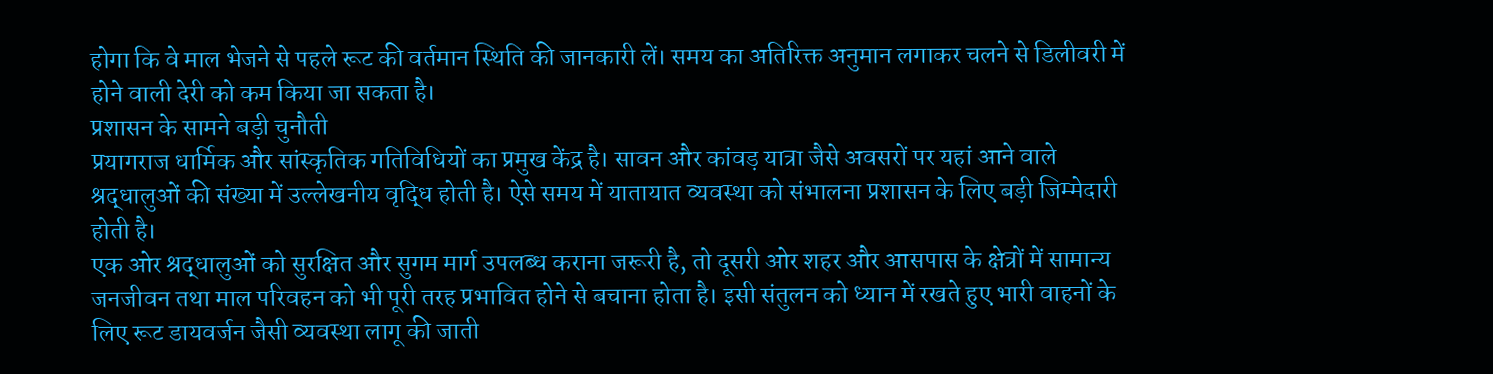होगा कि वे माल भेजने से पहले रूट की वर्तमान स्थिति की जानकारी लें। समय का अतिरिक्त अनुमान लगाकर चलने से डिलीवरी में होने वाली देरी को कम किया जा सकता है।
प्रशासन के सामने बड़ी चुनौती
प्रयागराज धार्मिक और सांस्कृतिक गतिविधियों का प्रमुख केंद्र है। सावन और कांवड़ यात्रा जैसे अवसरों पर यहां आने वाले श्रद्धालुओं की संख्या में उल्लेखनीय वृद्धि होती है। ऐसे समय में यातायात व्यवस्था को संभालना प्रशासन के लिए बड़ी जिम्मेदारी होती है।
एक ओर श्रद्धालुओं को सुरक्षित और सुगम मार्ग उपलब्ध कराना जरूरी है, तो दूसरी ओर शहर और आसपास के क्षेत्रों में सामान्य जनजीवन तथा माल परिवहन को भी पूरी तरह प्रभावित होने से बचाना होता है। इसी संतुलन को ध्यान में रखते हुए भारी वाहनों के लिए रूट डायवर्जन जैसी व्यवस्था लागू की जाती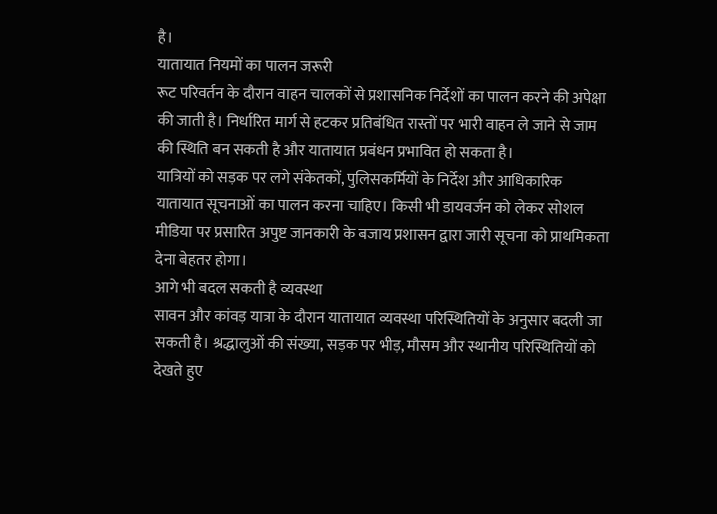है।
यातायात नियमों का पालन जरूरी
रूट परिवर्तन के दौरान वाहन चालकों से प्रशासनिक निर्देशों का पालन करने की अपेक्षा की जाती है। निर्धारित मार्ग से हटकर प्रतिबंधित रास्तों पर भारी वाहन ले जाने से जाम की स्थिति बन सकती है और यातायात प्रबंधन प्रभावित हो सकता है।
यात्रियों को सड़क पर लगे संकेतकों, पुलिसकर्मियों के निर्देश और आधिकारिक यातायात सूचनाओं का पालन करना चाहिए। किसी भी डायवर्जन को लेकर सोशल मीडिया पर प्रसारित अपुष्ट जानकारी के बजाय प्रशासन द्वारा जारी सूचना को प्राथमिकता देना बेहतर होगा।
आगे भी बदल सकती है व्यवस्था
सावन और कांवड़ यात्रा के दौरान यातायात व्यवस्था परिस्थितियों के अनुसार बदली जा सकती है। श्रद्धालुओं की संख्या, सड़क पर भीड़, मौसम और स्थानीय परिस्थितियों को देखते हुए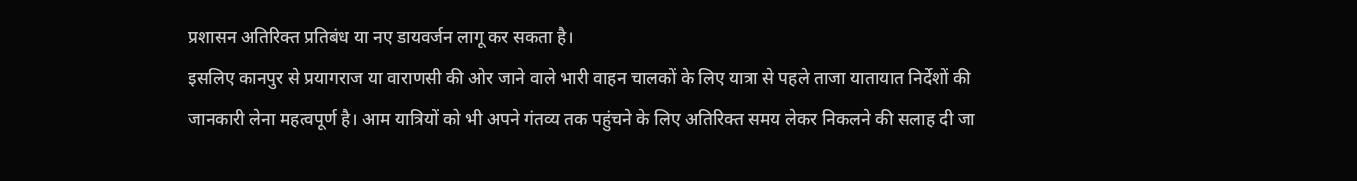प्रशासन अतिरिक्त प्रतिबंध या नए डायवर्जन लागू कर सकता है।
इसलिए कानपुर से प्रयागराज या वाराणसी की ओर जाने वाले भारी वाहन चालकों के लिए यात्रा से पहले ताजा यातायात निर्देशों की जानकारी लेना महत्वपूर्ण है। आम यात्रियों को भी अपने गंतव्य तक पहुंचने के लिए अतिरिक्त समय लेकर निकलने की सलाह दी जा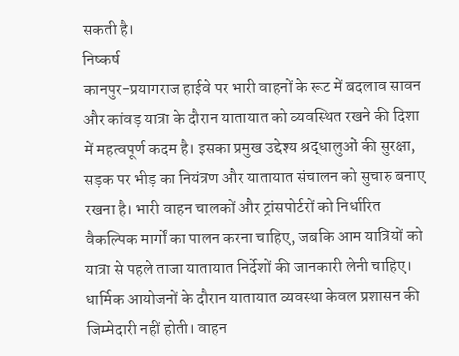सकती है।
निष्कर्ष
कानपुर-प्रयागराज हाईवे पर भारी वाहनों के रूट में बदलाव सावन और कांवड़ यात्रा के दौरान यातायात को व्यवस्थित रखने की दिशा में महत्वपूर्ण कदम है। इसका प्रमुख उद्देश्य श्रद्धालुओं की सुरक्षा, सड़क पर भीड़ का नियंत्रण और यातायात संचालन को सुचारु बनाए रखना है। भारी वाहन चालकों और ट्रांसपोर्टरों को निर्धारित वैकल्पिक मार्गों का पालन करना चाहिए, जबकि आम यात्रियों को यात्रा से पहले ताजा यातायात निर्देशों की जानकारी लेनी चाहिए।
धार्मिक आयोजनों के दौरान यातायात व्यवस्था केवल प्रशासन की जिम्मेदारी नहीं होती। वाहन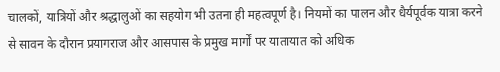चालकों, यात्रियों और श्रद्धालुओं का सहयोग भी उतना ही महत्वपूर्ण है। नियमों का पालन और धैर्यपूर्वक यात्रा करने से सावन के दौरान प्रयागराज और आसपास के प्रमुख मार्गों पर यातायात को अधिक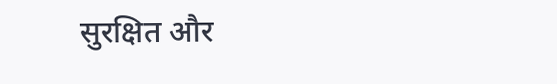सुरक्षित और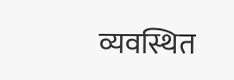व्यवस्थित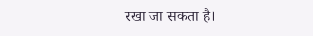रखा जा सकता है।